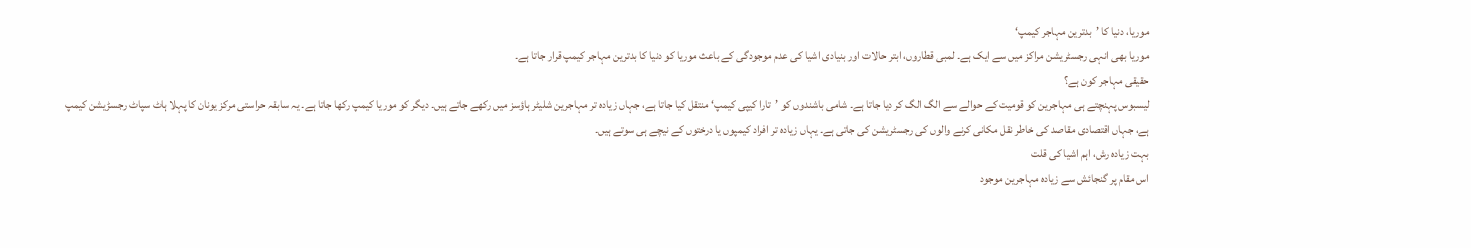موریا، دنیا کا ’بدترین مہاجر کیمپ‘
موریا بھی انہی رجسٹریشن مراکز میں سے ایک ہے۔ لمبی قطاروں، ابتر حالات اور بنیادی اشیا کی عدم موجودگی کے باعث موریا کو دنیا کا بدترین مہاجر کیمپ قرار جاتا ہے۔
حقیقی مہاجر کون ہے؟
لیسبوس پہنچتے ہی مہاجرین کو قومیت کے حوالے سے الگ الگ کر دیا جاتا ہے۔ شامی باشندوں کو ’تارا کیپی کیمپ‘ منتقل کیا جاتا ہے، جہاں زیادہ تر مہاجرین شلیٹر ہاؤسز میں رکھے جاتے ہیں۔ دیگر کو موریا کیمپ رکھا جاتا ہے۔ یہ سابقہ حراستی مرکز یونان کا پہلا ہاٹ سپاٹ رجسڑیشن کیمپ ہے، جہاں اقتصادی مقاصد کی خاطر نقل مکانی کرنے والوں کی رجسٹریشن کی جاتی ہے۔ یہاں زیادہ تر افراد کیمپوں یا درختوں کے نیچے ہی سوتے ہیں۔
بہت زیادہ رش، اہم اشیا کی قلت
اس مقام پر گنجائش سے زیادہ مہاجرین موجود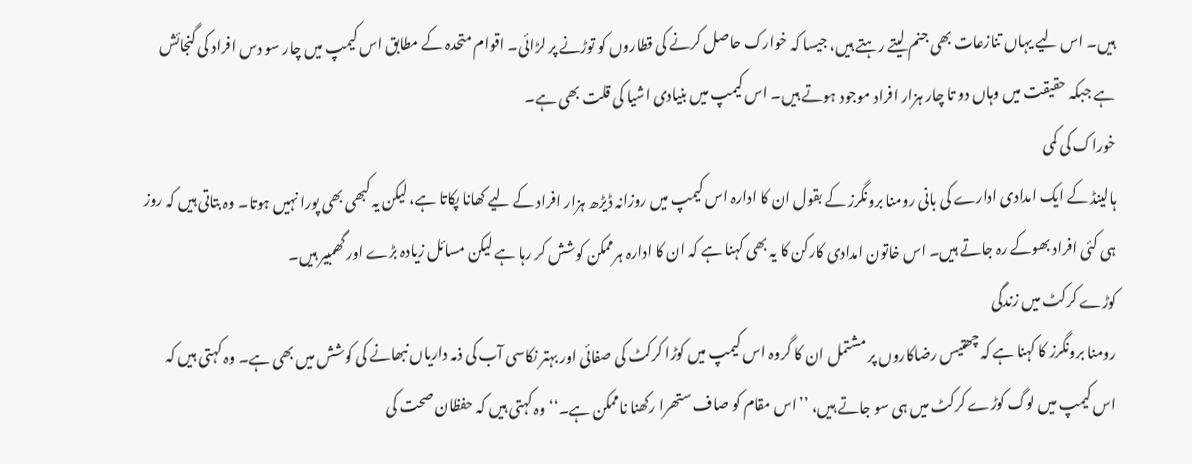ہیں۔ اس لیے یہاں تنازعات بھی جنم لیتے رہتے ہیں، جیسا کہ خوارک حاصل کرنے کی قطاروں کو توڑنے پر لڑائی۔ اقوام متحدہ کے مطابق اس کیمپ میں چار سو دس افراد کی گنجائش ہے جبکہ حقیقت میں وہاں دو تا چار ہزار افراد موجود ہوتے ہیں۔ اس کیمپ میں بنیادی اشیا کی قلت بھی ہے۔
خوراک کی کمی
ہالینڈ کے ایک امدادی ادارے کی بانی رومنا برونگرز کے بقول ان کا ادارہ اس کیمپ میں روزانہ ڈیڑھ ہزار افراد کے لیے کھانا پکاتا ہے، لیکن یہ کبھی بھی پورا نہیں ہوتا۔ وہ بتاتی ہیں کہ روز ہی کئی افراد بھوکے رہ جاتے ہیں۔ اس خاتون امدادی کارکن کا یہ بھی کہنا ہے کہ ان کا ادارہ ہرممکن کوشش کر رہا ہے لیکن مسائل زیادہ بڑے اور گھمبیر ہیں۔
کوڑے کرکٹ میں زندگی
رومنا برونگرز کا کہنا ہے کہ چھتیس رضاکاروں پر مشتمل ان کا گروہ اس کیمپ میں کوڑا کرکٹ کی صفائی اور بہتر نکاسی آب کی ذمہ داریاں نبھانے کی کوشش میں بھی ہے۔ وہ کہتی ہیں کہ اس کیمپ میں لوگ کوڑے کرکٹ میں ہی سو جاتے ہیں، ’’اس مقام کو صاف ستھرا رکھنا ناممکن ہے۔‘‘ وہ کہتی ہیں کہ حفظان صحت کی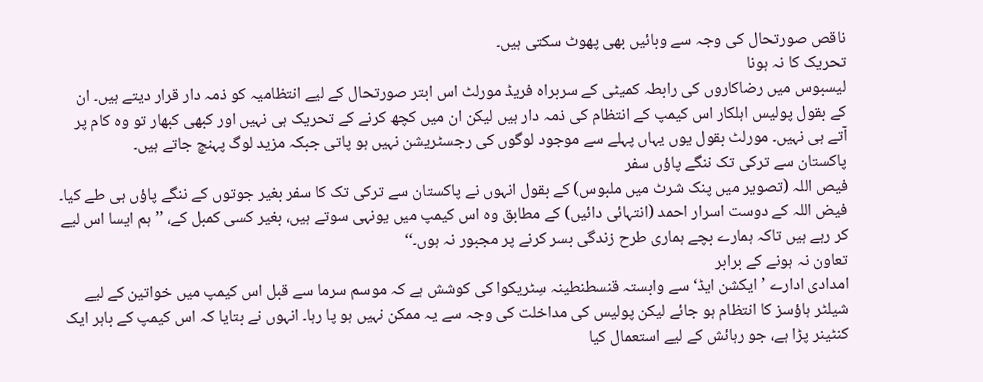ناقص صورتحال کی وجہ سے وبائیں بھی پھوٹ سکتی ہیں۔
تحریک کا نہ ہونا
لیسبوس میں رضاکاروں کی رابطہ کمیٹی کے سربراہ فریڈ مورلٹ اس ابتر صورتحال کے لیے انتظامیہ کو ذمہ دار قرار دیتے ہیں۔ ان کے بقول پولیس اہلکار اس کیمپ کے انتظام کی ذمہ دار ہیں لیکن ان میں کچھ کرنے کے تحریک ہی نہیں اور کبھی کبھار تو وہ کام پر آتے ہی نہیں۔ مورلٹ بقول یوں یہاں پہلے سے موجود لوگوں کی رجسٹریشن نہیں ہو پاتی جبکہ مزید لوگ پہنچ جاتے ہیں۔
پاکستان سے ترکی تک ننگے پاؤں سفر
فیص اللہ (تصویر میں پنک شرٹ میں ملبوس) کے بقول انہوں نے پاکستان سے ترکی تک کا سفر بغیر جوتوں کے ننگے پاؤں ہی طے کیا۔ فیض اللہ کے دوست اسرار احمد (انتہائی دائیں) کے مطابق وہ اس کیمپ میں یونہی سوتے ہیں، بغیر کسی کمبل کے، ’’ہم ایسا اس لیے کر رہے ہیں تاکہ ہمارے بچے ہماری طرح زندگی بسر کرنے پر مجبور نہ ہوں۔‘‘
تعاون نہ ہونے کے برابر
امدادی ادارے ’ایکشن ایڈ‘ سے وابستہ قنسطنطینہ سِٹریکوا کی کوشش ہے کہ موسم سرما سے قبل اس کیمپ میں خواتین کے لیے شیلٹر ہاؤسز کا انتظام ہو جائے لیکن پولیس کی مداخلت کی وجہ سے یہ ممکن نہیں ہو پا رہا۔ انہوں نے بتایا کہ اس کیمپ کے باہر ایک کنٹینر پڑا ہے، جو رہائش کے لیے استعمال کیا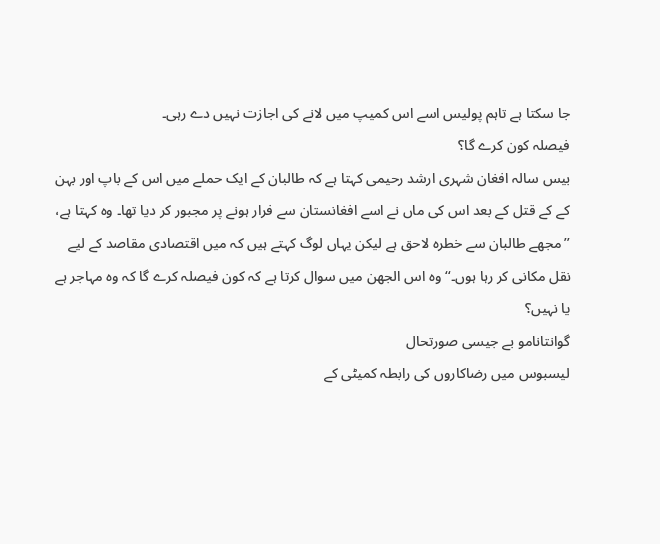جا سکتا ہے تاہم پولیس اسے اس کمیپ میں لانے کی اجازت نہیں دے رہی۔
فیصلہ کون کرے گا؟
بیس سالہ افغان شہری ارشد رحیمی کہتا ہے کہ طالبان کے ایک حملے میں اس کے باپ اور بہن کے کے قتل کے بعد اس کی ماں نے اسے افغانستان سے فرار ہونے پر مجبور کر دیا تھا۔ وہ کہتا ہے، ’’مجھے طالبان سے خطرہ لاحق ہے لیکن یہاں لوگ کہتے ہیں کہ میں اقتصادی مقاصد کے لیے نقل مکانی کر رہا ہوں۔‘‘ وہ اس الجھن میں سوال کرتا ہے کہ کون فیصلہ کرے گا کہ وہ مہاجر ہے یا نہیں؟
گوانتانامو بے جیسی صورتحال
لیسبوس میں رضاکاروں کی رابطہ کمیٹی کے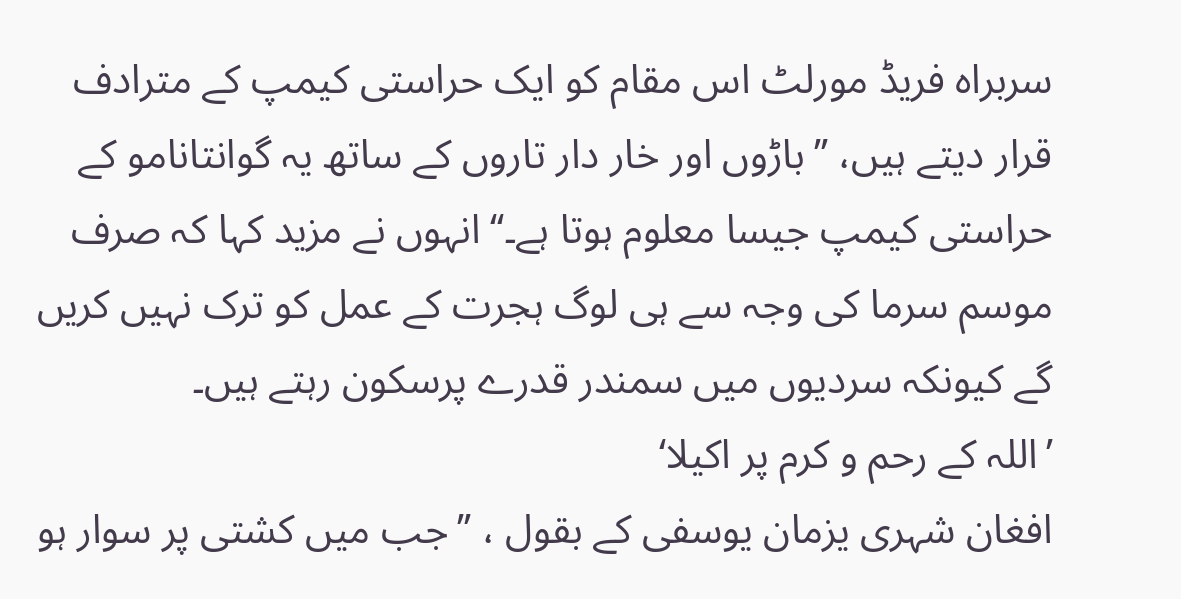سربراہ فریڈ مورلٹ اس مقام کو ایک حراستی کیمپ کے مترادف قرار دیتے ہیں، ’’باڑوں اور خار دار تاروں کے ساتھ یہ گوانتانامو کے حراستی کیمپ جیسا معلوم ہوتا ہے۔‘‘ انہوں نے مزید کہا کہ صرف موسم سرما کی وجہ سے ہی لوگ ہجرت کے عمل کو ترک نہیں کریں گے کیونکہ سردیوں میں سمندر قدرے پرسکون رہتے ہیں۔
’اللہ کے رحم و کرم پر اکیلا‘
افغان شہری یزمان یوسفی کے بقول ، ’’جب میں کشتی پر سوار ہو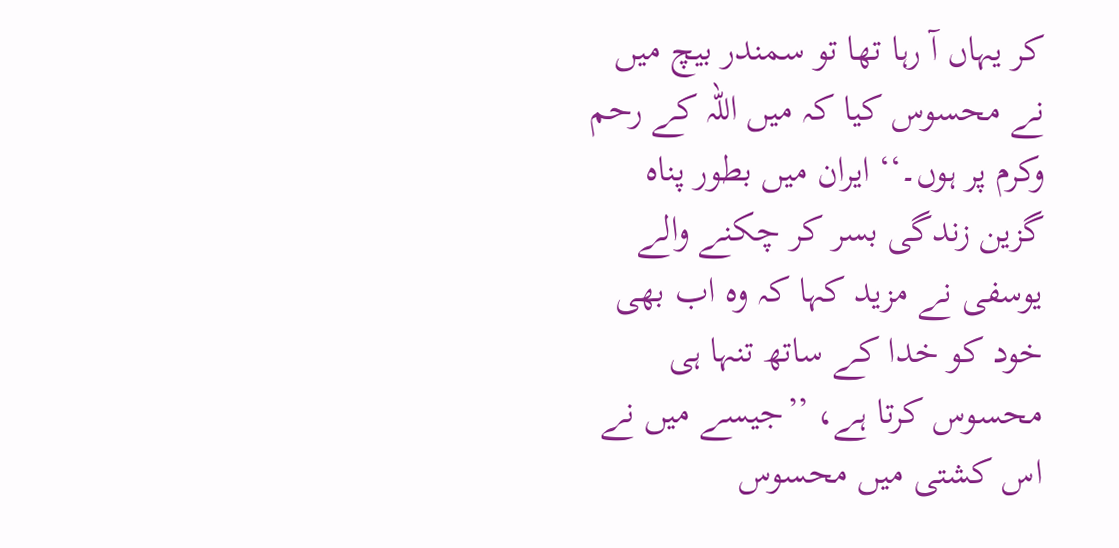کر یہاں آ رہا تھا تو سمندر بیچ میں نے محسوس کیا کہ میں اللہ کے رحم وکرم پر ہوں۔‘‘ ایران میں بطور پناہ گزین زندگی بسر کر چکنے والے یوسفی نے مزید کہا کہ وہ اب بھی خود کو خدا کے ساتھ تنہا ہی محسوس کرتا ہے، ’’جیسے میں نے اس کشتی میں محسوس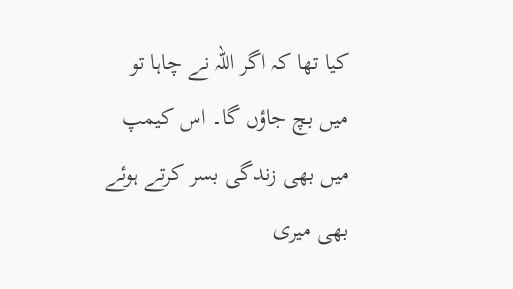کیا تھا کہ اگر اللہ نے چاہا تو میں بچ جاؤں گا۔ اس کیمپ میں بھی زندگی بسر کرتے ہوئے بھی میری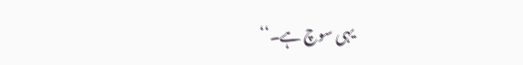یہی سوچ ہے۔‘‘